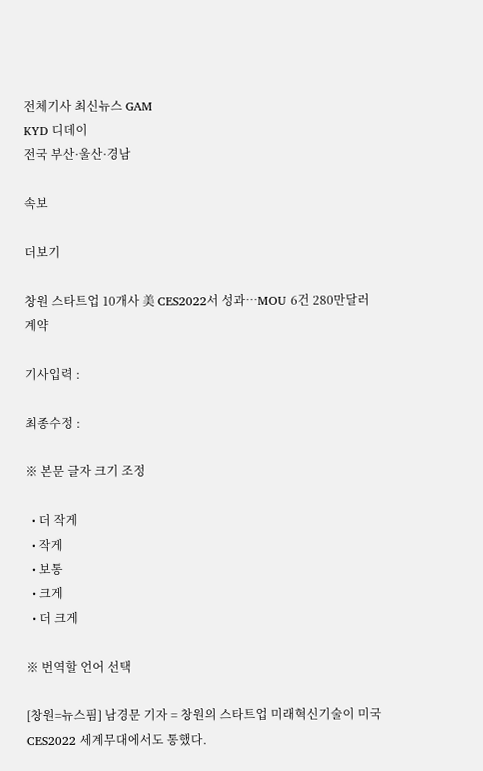전체기사 최신뉴스 GAM
KYD 디데이
전국 부산·울산·경남

속보

더보기

창원 스타트업 10개사 美 CES2022서 성과…MOU 6건 280만달러 계약

기사입력 :

최종수정 :

※ 본문 글자 크기 조정

  • 더 작게
  • 작게
  • 보통
  • 크게
  • 더 크게

※ 번역할 언어 선택

[창원=뉴스핌] 남경문 기자 = 창원의 스타트업 미래혁신기술이 미국 CES2022 세계무대에서도 통했다.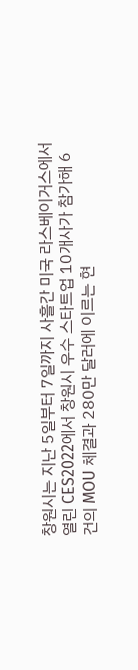창원시는 지난 5일부터 7일까지 사흘간 미국 라스베이거스에서 열린 CES2022에서 창원시 우수 스타트업 10개사가 참가해 6건의 MOU 체결과 280만 달러에 이르는 현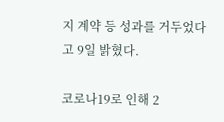지 계약 등 성과를 거두었다고 9일 밝혔다.

코로나19로 인해 2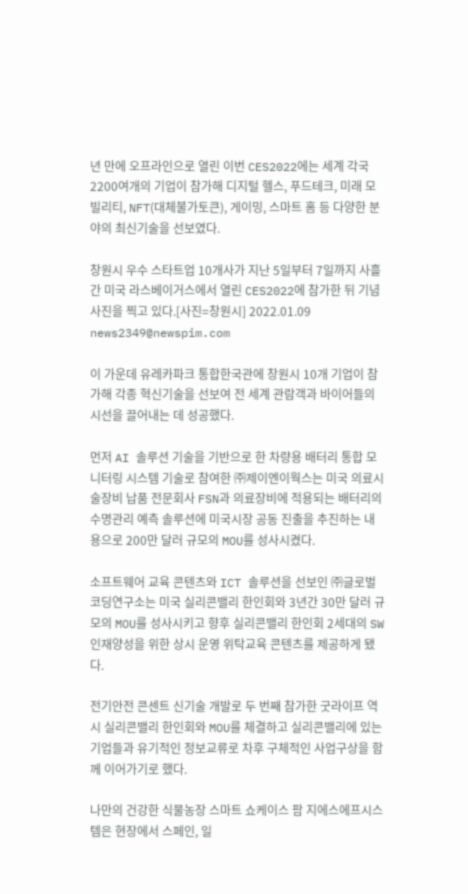년 만에 오프라인으로 열린 이번 CES2022에는 세계 각국 2200여개의 기업이 참가해 디지털 헬스, 푸드테크, 미래 모빌리티, NFT(대체불가토큰), 게이밍, 스마트 홈 등 다양한 분야의 최신기술을 선보였다.

창원시 우수 스타트업 10개사가 지난 5일부터 7일까지 사흘간 미국 라스베이거스에서 열린 CES2022에 참가한 뒤 기념사진을 찍고 있다.[사진=창원시] 2022.01.09 news2349@newspim.com

이 가운데 유레카파크 통합한국관에 창원시 10개 기업이 참가해 각종 혁신기술을 선보여 전 세계 관람객과 바이어들의 시선을 끌어내는 데 성공했다.

먼저 AI 솔루션 기술을 기반으로 한 차량용 배터리 통합 모니터링 시스템 기술로 참여한 ㈜제이엔이웍스는 미국 의료시술장비 납품 전문회사 FSN과 의료장비에 적용되는 배터리의 수명관리 예측 솔루션에 미국시장 공동 진출을 추진하는 내용으로 200만 달러 규모의 MOU를 성사시켰다.

소프트웨어 교육 콘텐츠와 ICT 솔루션을 선보인 ㈜글로벌코딩연구소는 미국 실리콘밸리 한인회와 3년간 30만 달러 규모의 MOU를 성사시키고 향후 실리콘밸리 한인회 2세대의 SW 인재양성을 위한 상시 운영 위탁교육 콘텐츠를 제공하게 됐다.

전기안전 콘센트 신기술 개발로 두 번째 참가한 굿라이프 역시 실리콘밸리 한인회와 MOU를 체결하고 실리콘밸리에 있는 기업들과 유기적인 정보교류로 차후 구체적인 사업구상을 함께 이어가기로 했다.

나만의 건강한 식물농장 스마트 쇼케이스 팜 지에스에프시스템은 현장에서 스페인, 일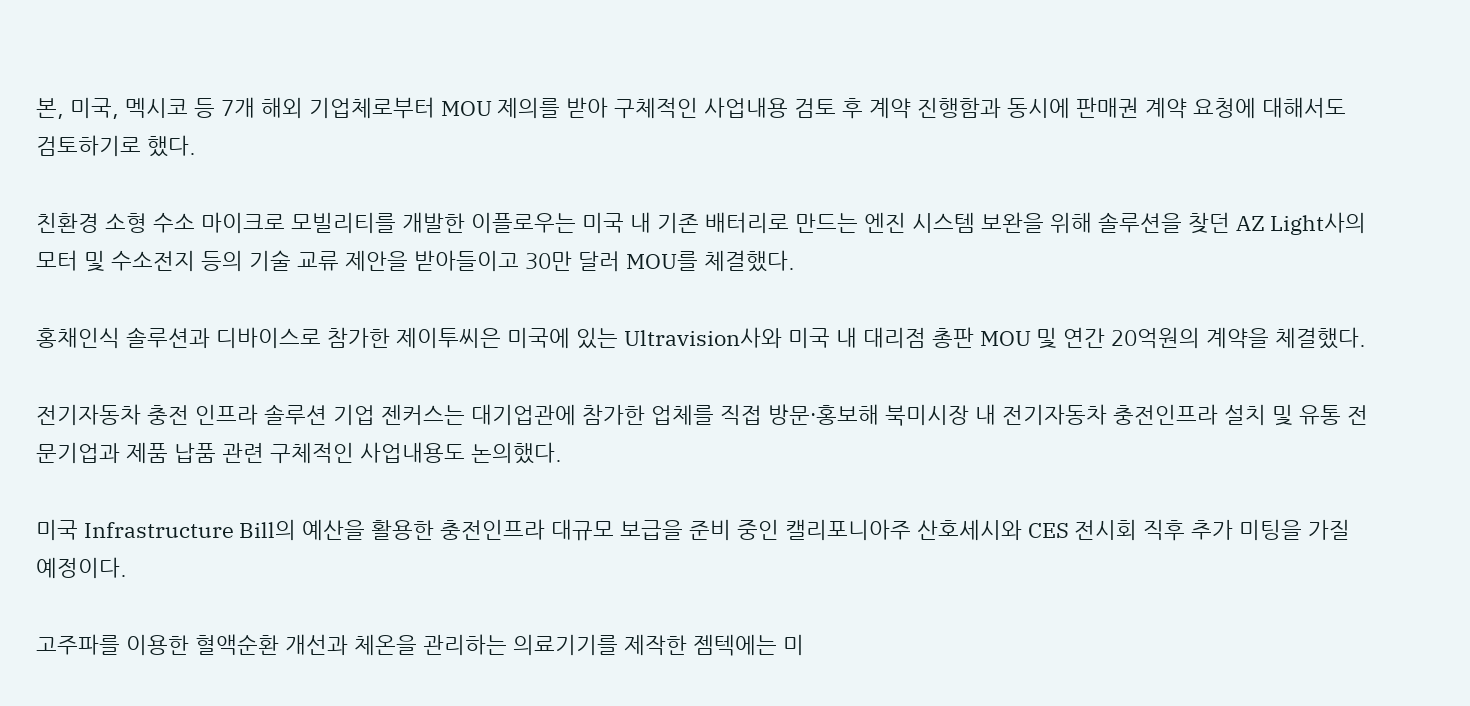본, 미국, 멕시코 등 7개 해외 기업체로부터 MOU 제의를 받아 구체적인 사업내용 검토 후 계약 진행함과 동시에 판매권 계약 요청에 대해서도 검토하기로 했다.

친환경 소형 수소 마이크로 모빌리티를 개발한 이플로우는 미국 내 기존 배터리로 만드는 엔진 시스템 보완을 위해 솔루션을 찾던 AZ Light사의 모터 및 수소전지 등의 기술 교류 제안을 받아들이고 30만 달러 MOU를 체결했다.

홍채인식 솔루션과 디바이스로 참가한 제이투씨은 미국에 있는 Ultravision사와 미국 내 대리점 총판 MOU 및 연간 20억원의 계약을 체결했다.

전기자동차 충전 인프라 솔루션 기업 젠커스는 대기업관에 참가한 업체를 직접 방문·홍보해 북미시장 내 전기자동차 충전인프라 설치 및 유통 전문기업과 제품 납품 관련 구체적인 사업내용도 논의했다.

미국 Infrastructure Bill의 예산을 활용한 충전인프라 대규모 보급을 준비 중인 캘리포니아주 산호세시와 CES 전시회 직후 추가 미팅을 가질 예정이다.

고주파를 이용한 혈액순환 개선과 체온을 관리하는 의료기기를 제작한 젬텍에는 미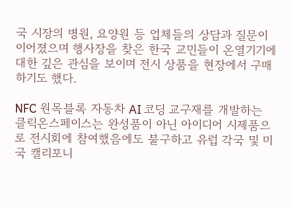국 시장의 병원, 요양원 등 업체들의 상담과 질문이 이어졌으며 행사장을 찾은 한국 교민들이 온열기기에 대한 깊은 관심을 보이며 전시 상품을 현장에서 구매하기도 했다.

NFC 원목블록 자동차 AI 코딩 교구재를 개발하는 클릭온스페이스는 완성품이 아닌 아이디어 시제품으로 전시회에 참여했음에도 불구하고 유럽 각국 및 미국 캘리포니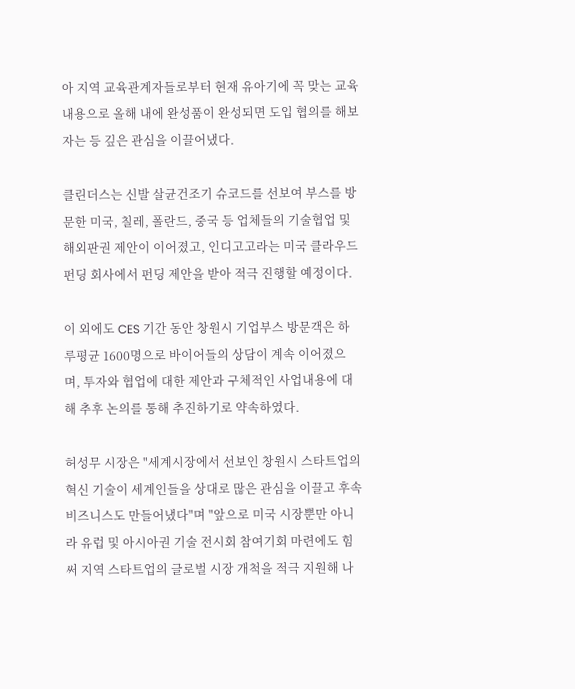아 지역 교육관계자들로부터 현재 유아기에 꼭 맞는 교육내용으로 올해 내에 완성품이 완성되면 도입 협의를 해보자는 등 깊은 관심을 이끌어냈다.

클린더스는 신발 살균건조기 슈코드를 선보여 부스를 방문한 미국, 칠레, 폴란드, 중국 등 업체들의 기술협업 및 해외판권 제안이 이어졌고, 인디고고라는 미국 클라우드 펀딩 회사에서 펀딩 제안을 받아 적극 진행할 예정이다.

이 외에도 CES 기간 동안 창원시 기업부스 방문객은 하루평균 1600명으로 바이어들의 상담이 계속 이어졌으며, 투자와 협업에 대한 제안과 구체적인 사업내용에 대해 추후 논의를 통해 추진하기로 약속하였다.

허성무 시장은 "세계시장에서 선보인 창원시 스타트업의 혁신 기술이 세계인들을 상대로 많은 관심을 이끌고 후속 비즈니스도 만들어냈다"며 "앞으로 미국 시장뿐만 아니라 유럽 및 아시아권 기술 전시회 참여기회 마련에도 힘써 지역 스타트업의 글로벌 시장 개척을 적극 지원해 나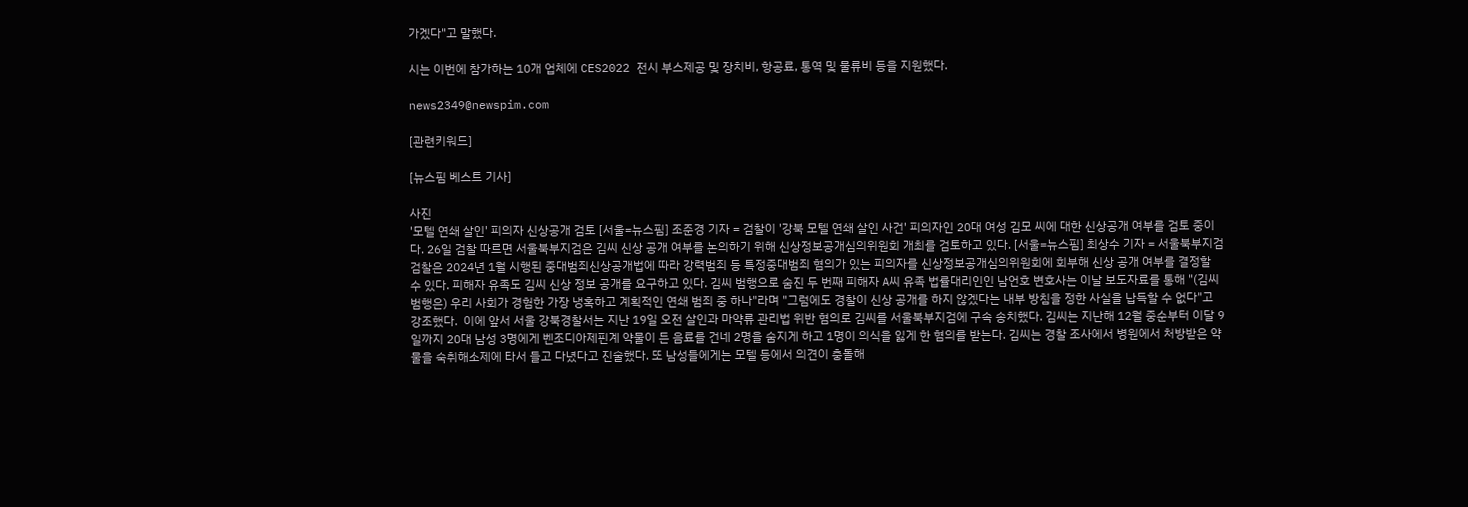가겠다"고 말했다.

시는 이번에 참가하는 10개 업체에 CES2022 전시 부스제공 및 장치비, 항공료, 통역 및 물류비 등을 지원했다.

news2349@newspim.com

[관련키워드]

[뉴스핌 베스트 기사]

사진
'모텔 연쇄 살인' 피의자 신상공개 검토 [서울=뉴스핌] 조준경 기자 = 검찰이 '강북 모텔 연쇄 살인 사건' 피의자인 20대 여성 김모 씨에 대한 신상공개 여부를 검토 중이다. 26일 검찰 따르면 서울북부지검은 김씨 신상 공개 여부를 논의하기 위해 신상정보공개심의위원회 개최를 검토하고 있다. [서울=뉴스핌] 최상수 기자 = 서울북부지검 검찰은 2024년 1월 시행된 중대범죄신상공개법에 따라 강력범죄 등 특정중대범죄 혐의가 있는 피의자를 신상정보공개심의위원회에 회부해 신상 공개 여부를 결정할 수 있다. 피해자 유족도 김씨 신상 정보 공개를 요구하고 있다. 김씨 범행으로 숨진 두 번째 피해자 A씨 유족 법률대리인인 남언호 변호사는 이날 보도자료를 통해 "(김씨 범행은) 우리 사회가 경험한 가장 냉혹하고 계획적인 연쇄 범죄 중 하나"라며 "그럼에도 경찰이 신상 공개를 하지 않겠다는 내부 방침을 정한 사실을 납득할 수 없다"고 강조했다.  이에 앞서 서울 강북경찰서는 지난 19일 오전 살인과 마약류 관리법 위반 혐의로 김씨를 서울북부지검에 구속 송치했다. 김씨는 지난해 12월 중순부터 이달 9일까지 20대 남성 3명에게 벤조디아제핀계 약물이 든 음료를 건네 2명을 숨지게 하고 1명이 의식을 잃게 한 혐의를 받는다. 김씨는 경찰 조사에서 병원에서 처방받은 약물을 숙취해소제에 타서 들고 다녔다고 진술했다. 또 남성들에게는 모텔 등에서 의견이 충돌해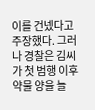이를 건넸다고 주장했다. 그러나 경찰은 김씨가 첫 범행 이후 약물 양을 늘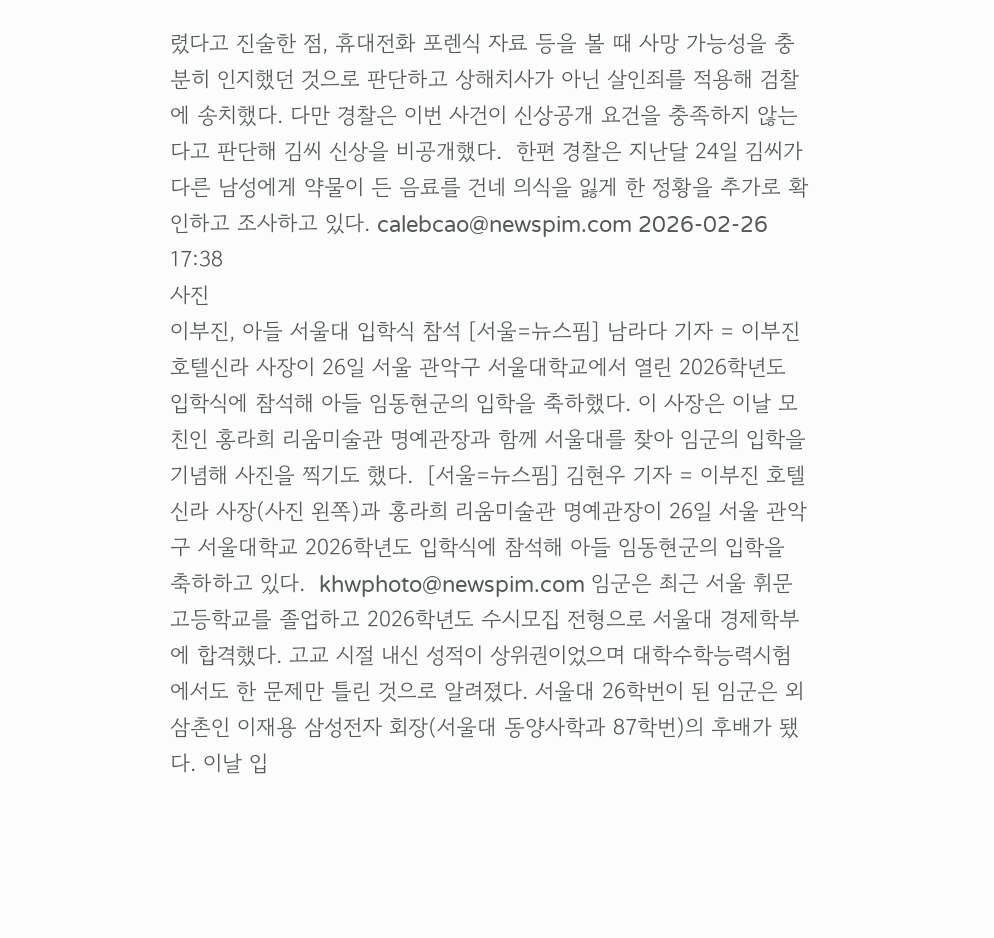렸다고 진술한 점, 휴대전화 포렌식 자료 등을 볼 때 사망 가능성을 충분히 인지했던 것으로 판단하고 상해치사가 아닌 살인죄를 적용해 검찰에 송치했다. 다만 경찰은 이번 사건이 신상공개 요건을 충족하지 않는다고 판단해 김씨 신상을 비공개했다.  한편 경찰은 지난달 24일 김씨가 다른 남성에게 약물이 든 음료를 건네 의식을 잃게 한 정황을 추가로 확인하고 조사하고 있다. calebcao@newspim.com 2026-02-26 17:38
사진
이부진, 아들 서울대 입학식 참석 [서울=뉴스핌] 남라다 기자 = 이부진 호텔신라 사장이 26일 서울 관악구 서울대학교에서 열린 2026학년도 입학식에 참석해 아들 임동현군의 입학을 축하했다. 이 사장은 이날 모친인 홍라희 리움미술관 명예관장과 함께 서울대를 찾아 임군의 입학을 기념해 사진을 찍기도 했다.  [서울=뉴스핌] 김현우 기자 = 이부진 호텔신라 사장(사진 왼쪽)과 홍라희 리움미술관 명예관장이 26일 서울 관악구 서울대학교 2026학년도 입학식에 참석해 아들 임동현군의 입학을 축하하고 있다.  khwphoto@newspim.com 임군은 최근 서울 휘문고등학교를 졸업하고 2026학년도 수시모집 전형으로 서울대 경제학부에 합격했다. 고교 시절 내신 성적이 상위권이었으며 대학수학능력시험에서도 한 문제만 틀린 것으로 알려졌다. 서울대 26학번이 된 임군은 외삼촌인 이재용 삼성전자 회장(서울대 동양사학과 87학번)의 후배가 됐다. 이날 입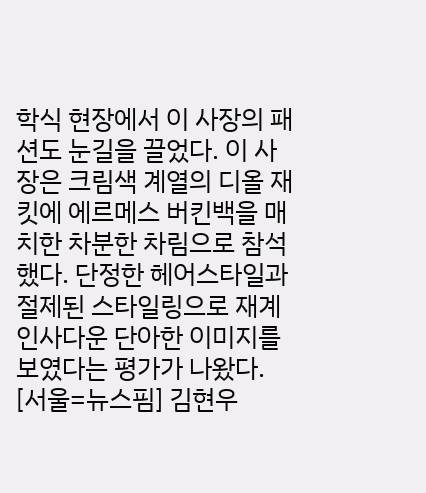학식 현장에서 이 사장의 패션도 눈길을 끌었다. 이 사장은 크림색 계열의 디올 재킷에 에르메스 버킨백을 매치한 차분한 차림으로 참석했다. 단정한 헤어스타일과 절제된 스타일링으로 재계 인사다운 단아한 이미지를 보였다는 평가가 나왔다. [서울=뉴스핌] 김현우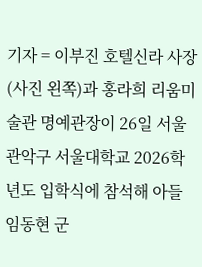기자 = 이부진 호텔신라 사장(사진 왼쪽)과 홍라희 리움미술관 명예관장이 26일 서울 관악구 서울대학교 2026학년도 입학식에 참석해 아들 임동현 군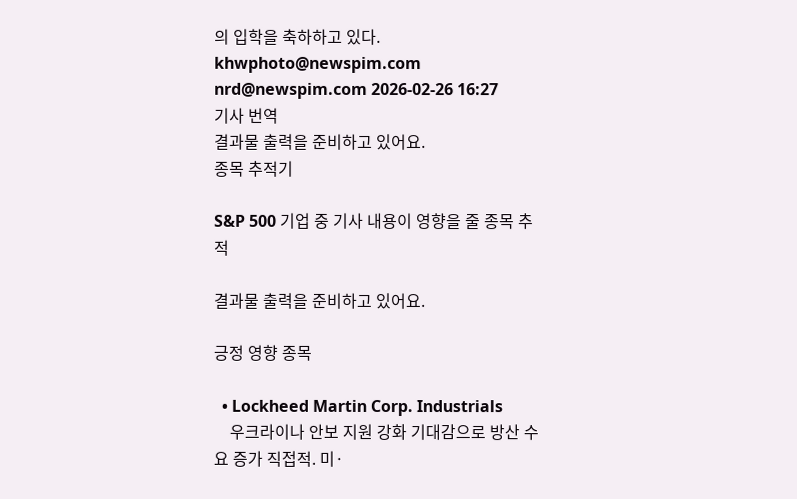의 입학을 축하하고 있다. khwphoto@newspim.com nrd@newspim.com 2026-02-26 16:27
기사 번역
결과물 출력을 준비하고 있어요.
종목 추적기

S&P 500 기업 중 기사 내용이 영향을 줄 종목 추적

결과물 출력을 준비하고 있어요.

긍정 영향 종목

  • Lockheed Martin Corp. Industrials
    우크라이나 안보 지원 강화 기대감으로 방산 수요 증가 직접적. 미·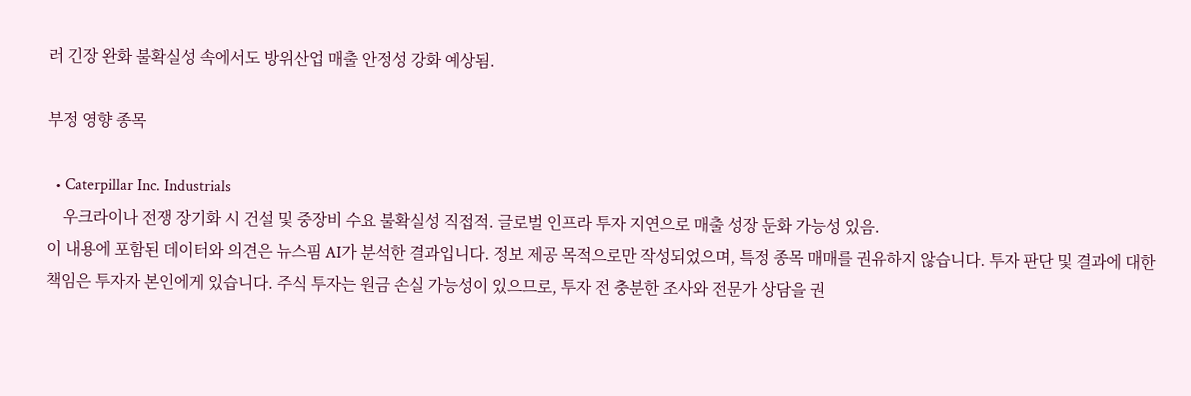러 긴장 완화 불확실성 속에서도 방위산업 매출 안정성 강화 예상됨.

부정 영향 종목

  • Caterpillar Inc. Industrials
    우크라이나 전쟁 장기화 시 건설 및 중장비 수요 불확실성 직접적. 글로벌 인프라 투자 지연으로 매출 성장 둔화 가능성 있음.
이 내용에 포함된 데이터와 의견은 뉴스핌 AI가 분석한 결과입니다. 정보 제공 목적으로만 작성되었으며, 특정 종목 매매를 권유하지 않습니다. 투자 판단 및 결과에 대한 책임은 투자자 본인에게 있습니다. 주식 투자는 원금 손실 가능성이 있으므로, 투자 전 충분한 조사와 전문가 상담을 권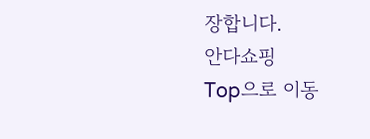장합니다.
안다쇼핑
Top으로 이동